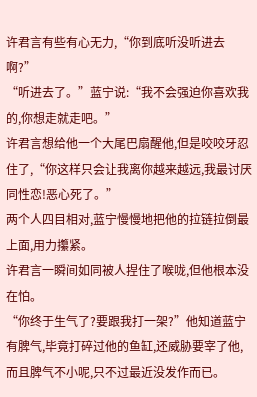许君言有些有心无力,“你到底听没听进去啊?”
“听进去了。”蓝宁说:“我不会强迫你喜欢我的,你想走就走吧。”
许君言想给他一个大尾巴扇醒他,但是咬咬牙忍住了,“你这样只会让我离你越来越远,我最讨厌同性恋!恶心死了。”
两个人四目相对,蓝宁慢慢地把他的拉链拉倒最上面,用力攥紧。
许君言一瞬间如同被人捏住了喉咙,但他根本没在怕。
“你终于生气了?要跟我打一架?”他知道蓝宁有脾气,毕竟打碎过他的鱼缸,还威胁要宰了他,而且脾气不小呢,只不过最近没发作而已。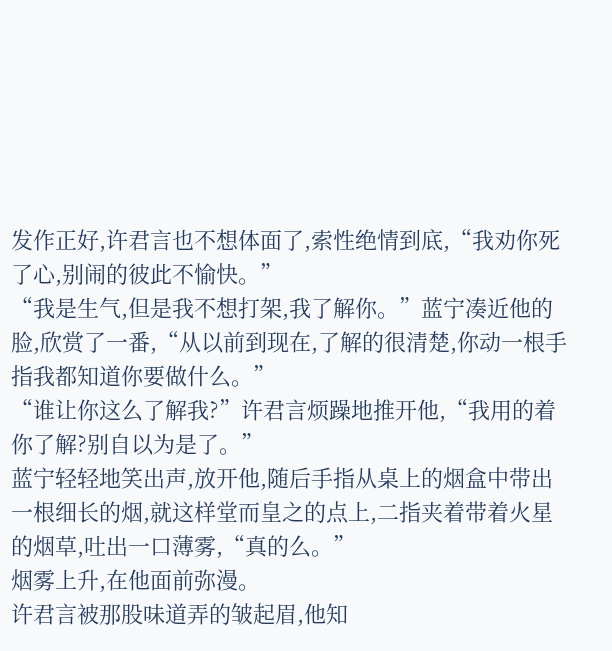发作正好,许君言也不想体面了,索性绝情到底,“我劝你死了心,别闹的彼此不愉快。”
“我是生气,但是我不想打架,我了解你。”蓝宁凑近他的脸,欣赏了一番,“从以前到现在,了解的很清楚,你动一根手指我都知道你要做什么。”
“谁让你这么了解我?”许君言烦躁地推开他,“我用的着你了解?别自以为是了。”
蓝宁轻轻地笑出声,放开他,随后手指从桌上的烟盒中带出一根细长的烟,就这样堂而皇之的点上,二指夹着带着火星的烟草,吐出一口薄雾,“真的么。”
烟雾上升,在他面前弥漫。
许君言被那股味道弄的皱起眉,他知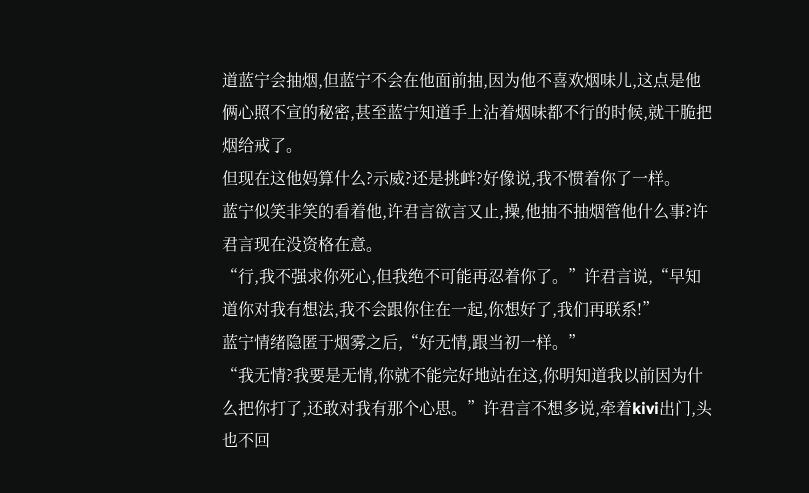道蓝宁会抽烟,但蓝宁不会在他面前抽,因为他不喜欢烟味儿,这点是他俩心照不宣的秘密,甚至蓝宁知道手上沾着烟味都不行的时候,就干脆把烟给戒了。
但现在这他妈算什么?示威?还是挑衅?好像说,我不惯着你了一样。
蓝宁似笑非笑的看着他,许君言欲言又止,操,他抽不抽烟管他什么事?许君言现在没资格在意。
“行,我不强求你死心,但我绝不可能再忍着你了。”许君言说,“早知道你对我有想法,我不会跟你住在一起,你想好了,我们再联系!”
蓝宁情绪隐匿于烟雾之后,“好无情,跟当初一样。”
“我无情?我要是无情,你就不能完好地站在这,你明知道我以前因为什么把你打了,还敢对我有那个心思。”许君言不想多说,牵着kivi出门,头也不回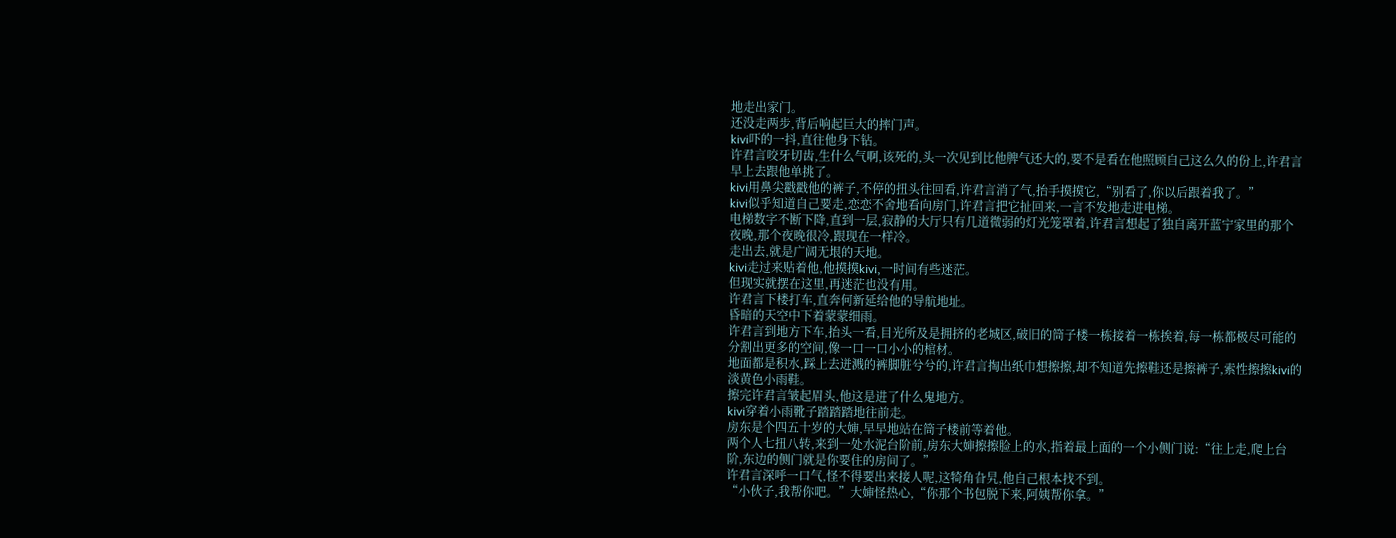地走出家门。
还没走两步,背后响起巨大的摔门声。
kivi吓的一抖,直往他身下钻。
许君言咬牙切齿,生什么气啊,该死的,头一次见到比他脾气还大的,要不是看在他照顾自己这么久的份上,许君言早上去跟他单挑了。
kivi用鼻尖戳戳他的裤子,不停的扭头往回看,许君言消了气,抬手摸摸它,“别看了,你以后跟着我了。”
kivi似乎知道自己要走,恋恋不舍地看向房门,许君言把它扯回来,一言不发地走进电梯。
电梯数字不断下降,直到一层,寂静的大厅只有几道微弱的灯光笼罩着,许君言想起了独自离开蓝宁家里的那个夜晚,那个夜晚很冷,跟现在一样冷。
走出去,就是广阔无垠的天地。
kivi走过来贴着他,他摸摸kivi,一时间有些迷茫。
但现实就摆在这里,再迷茫也没有用。
许君言下楼打车,直奔何新延给他的导航地址。
昏暗的天空中下着蒙蒙细雨。
许君言到地方下车,抬头一看,目光所及是拥挤的老城区,破旧的筒子楼一栋接着一栋挨着,每一栋都极尽可能的分割出更多的空间,像一口一口小小的棺材。
地面都是积水,踩上去迸溅的裤脚脏兮兮的,许君言掏出纸巾想擦擦,却不知道先擦鞋还是擦裤子,索性擦擦kivi的淡黄色小雨鞋。
擦完许君言皱起眉头,他这是进了什么鬼地方。
kivi穿着小雨靴子踏踏踏地往前走。
房东是个四五十岁的大婶,早早地站在筒子楼前等着他。
两个人七扭八转,来到一处水泥台阶前,房东大婶擦擦脸上的水,指着最上面的一个小侧门说:“往上走,爬上台阶,东边的侧门就是你要住的房间了。”
许君言深呼一口气,怪不得要出来接人呢,这犄角旮旯,他自己根本找不到。
“小伙子,我帮你吧。”大婶怪热心,“你那个书包脱下来,阿姨帮你拿。”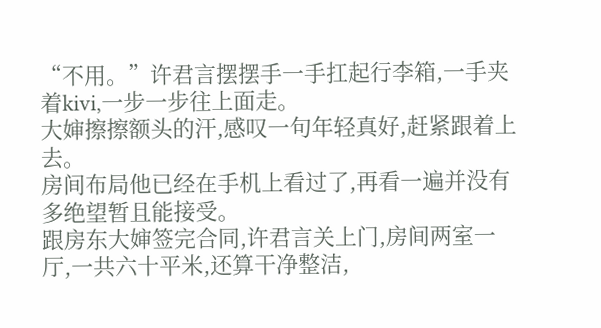“不用。”许君言摆摆手一手扛起行李箱,一手夹着kivi,一步一步往上面走。
大婶擦擦额头的汗,感叹一句年轻真好,赶紧跟着上去。
房间布局他已经在手机上看过了,再看一遍并没有多绝望暂且能接受。
跟房东大婶签完合同,许君言关上门,房间两室一厅,一共六十平米,还算干净整洁,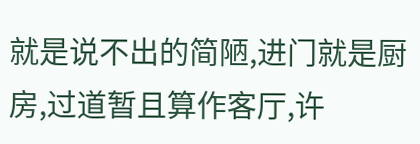就是说不出的简陋,进门就是厨房,过道暂且算作客厅,许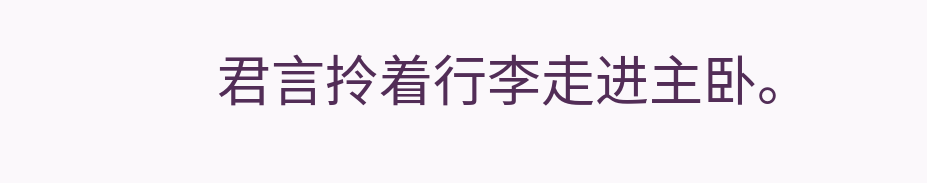君言拎着行李走进主卧。